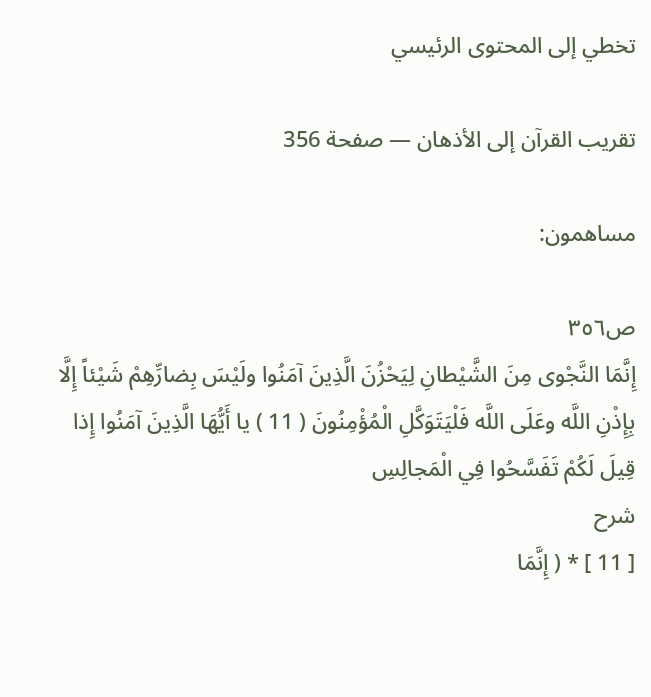تخطي إلى المحتوى الرئيسي

تقريب القرآن إلى الأذهان — صفحة 356

مساهمون:

ص٣٥٦
إِنَّمَا النَّجْوى مِنَ الشَّيْطانِ لِيَحْزُنَ الَّذِينَ آمَنُوا ولَيْسَ بِضارِّهِمْ شَيْئاً إِلَّا بِإِذْنِ اللَّه وعَلَى اللَّه فَلْيَتَوَكَّلِ الْمُؤْمِنُونَ ( 11 ) يا أَيُّهَا الَّذِينَ آمَنُوا إِذا قِيلَ لَكُمْ تَفَسَّحُوا فِي الْمَجالِسِ
شرح
[ 11 ] * ( إِنَّمَا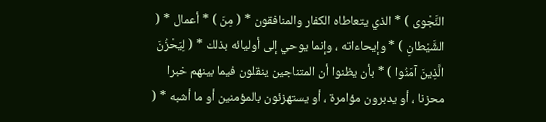النَّجْوى ) * الذي يتعاطاه الكفار والمنافقون * ( مِنَ ) * أعمال * ( الشَّيْطانِ ) * وإيحاءاته ، وإنما يوحي إلى أوليائه بذلك * ( لِيَحْزُنَ الَّذِينَ آمَنُوا ) * بأن يظنوا أن المتناجين ينقلون فيما بينهم خبرا محزنا ، أو يدبرون مؤامرة ، أو يستهزئون بالمؤمنين أو ما أشبه * (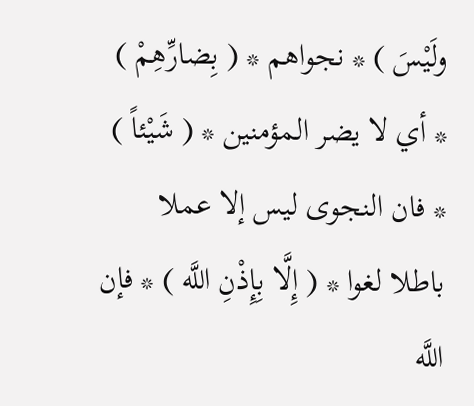ولَيْسَ ) * نجواهم * ( بِضارِّهِمْ ) * أي لا يضر المؤمنين * ( شَيْئاً ) * فان النجوى ليس إلا عملا باطلا لغوا * ( إِلَّا بِإِذْنِ اللَّه ) * فإن اللَّه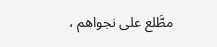مطَّلع على نجواهم ،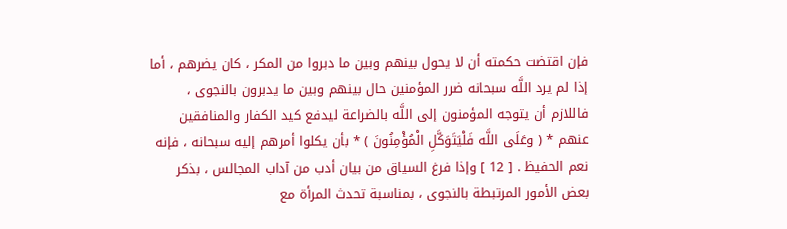فإن اقتضت حكمته أن لا يحول بينهم وبين ما دبروا من المكر ، كان يضرهم ، أما إذا لم يرد اللَّه سبحانه ضرر المؤمنين حال بينهم وبين ما يدبرون بالنجوى ، فاللازم أن يتوجه المؤمنون إلى اللَّه بالضراعة ليدفع كيد الكفار والمنافقين عنهم * ( وعَلَى اللَّه فَلْيَتَوَكَّلِ الْمُؤْمِنُونَ ) * بأن يكلوا أمرهم إليه سبحانه ، فإنه نعم الحفيظ . [ 12 ] وإذا فرغ السياق من بيان أدب من آداب المجالس ، بذكر بعض الأمور المرتبطة بالنجوى ، بمناسبة تحدث المرأة مع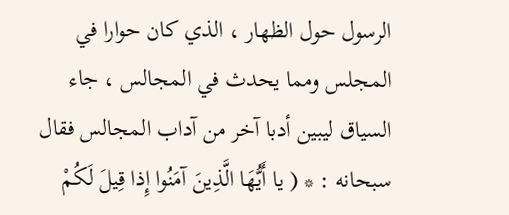الرسول حول الظهار ، الذي كان حوارا في المجلس ومما يحدث في المجالس ، جاء السياق ليبين أدبا آخر من آداب المجالس فقال سبحانه : * ( يا أَيُّهَا الَّذِينَ آمَنُوا إِذا قِيلَ لَكُمْ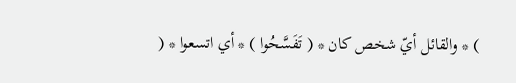) * والقائل أيّ شخص كان * ( تَفَسَّحُوا ) * أي اتسعوا * (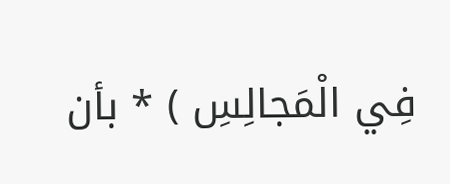فِي الْمَجالِسِ ) * بأن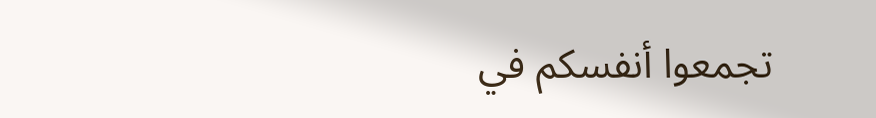تجمعوا أنفسكم في